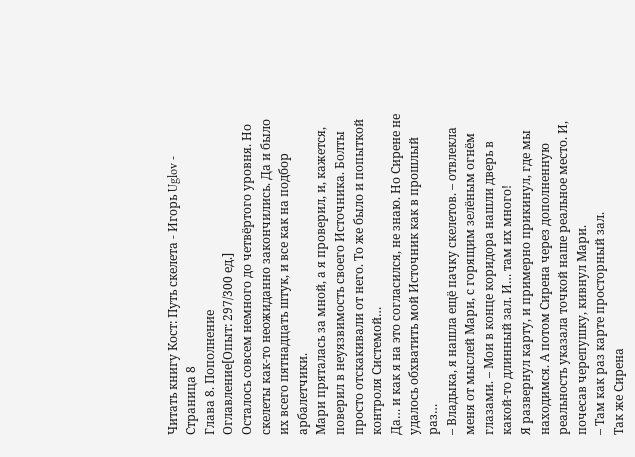Читать книгу Кост: Путь скелета - Игорь Uglov - Страница 8
Глава 8. Пополнение
Оглавление[Опыт: 297/300 ед.]
Осталось совсем немного до четвёртого уровня. Но скелеты как-то неожиданно закончились. Да и было их всего пятнадцать штук, и все как на подбор арбалетчики.
Мари пряталась за мной, а я проверил, и, кажется, поверил в неуязвимость своего Источника. Болты просто отскакивали от него. То же было и попыткой контроля Системой…
Да… и как я на это согласился, не знаю. Но Сирене не удалось обхватить мой Источник как в прошлый раз…
– Владыка, я нашла ещё пачку скелетов. – отвлекла меня от мыслей Мари, с горящим зелёным огнём глазами. – Мои в конце коридора нашли дверь в какой-то длинный зал. И… там их много!
Я развернул карту, и примерно прикинул, где мы находимся. А потом Сирена через дополненную реальность указала точкой наше реальное место. И, почесав черепушку, кивнул Мари.
– Там как раз карте просторный зал.
Так же Сирена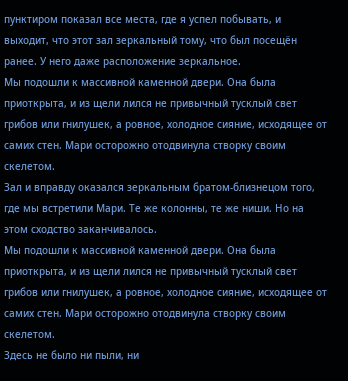пунктиром показал все места, где я успел побывать, и выходит, что этот зал зеркальный тому, что был посещён ранее. У него даже расположение зеркальное.
Мы подошли к массивной каменной двери. Она была приоткрыта, и из щели лился не привычный тусклый свет грибов или гнилушек, а ровное, холодное сияние, исходящее от самих стен. Мари осторожно отодвинула створку своим скелетом.
Зал и вправду оказался зеркальным братом-близнецом того, где мы встретили Мари. Те же колонны, те же ниши. Но на этом сходство заканчивалось.
Мы подошли к массивной каменной двери. Она была приоткрыта, и из щели лился не привычный тусклый свет грибов или гнилушек, а ровное, холодное сияние, исходящее от самих стен. Мари осторожно отодвинула створку своим скелетом.
Здесь не было ни пыли, ни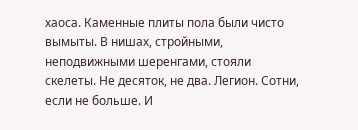хаоса. Каменные плиты пола были чисто вымыты. В нишах, стройными, неподвижными шеренгами, стояли скелеты. Не десяток, не два. Легион. Сотни, если не больше. И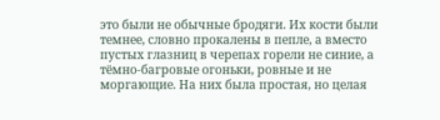это были не обычные бродяги. Их кости были темнее, словно прокалены в пепле, а вместо пустых глазниц в черепах горели не синие, а тёмно-багровые огоньки, ровные и не моргающие. На них была простая, но целая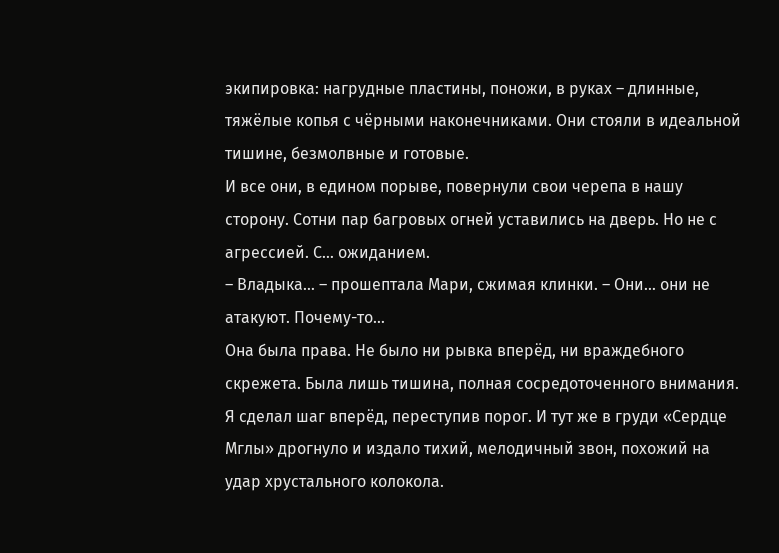экипировка: нагрудные пластины, поножи, в руках – длинные, тяжёлые копья с чёрными наконечниками. Они стояли в идеальной тишине, безмолвные и готовые.
И все они, в едином порыве, повернули свои черепа в нашу сторону. Сотни пар багровых огней уставились на дверь. Но не с агрессией. С… ожиданием.
– Владыка… – прошептала Мари, сжимая клинки. – Они… они не атакуют. Почему-то…
Она была права. Не было ни рывка вперёд, ни враждебного скрежета. Была лишь тишина, полная сосредоточенного внимания.
Я сделал шаг вперёд, переступив порог. И тут же в груди «Сердце Мглы» дрогнуло и издало тихий, мелодичный звон, похожий на удар хрустального колокола.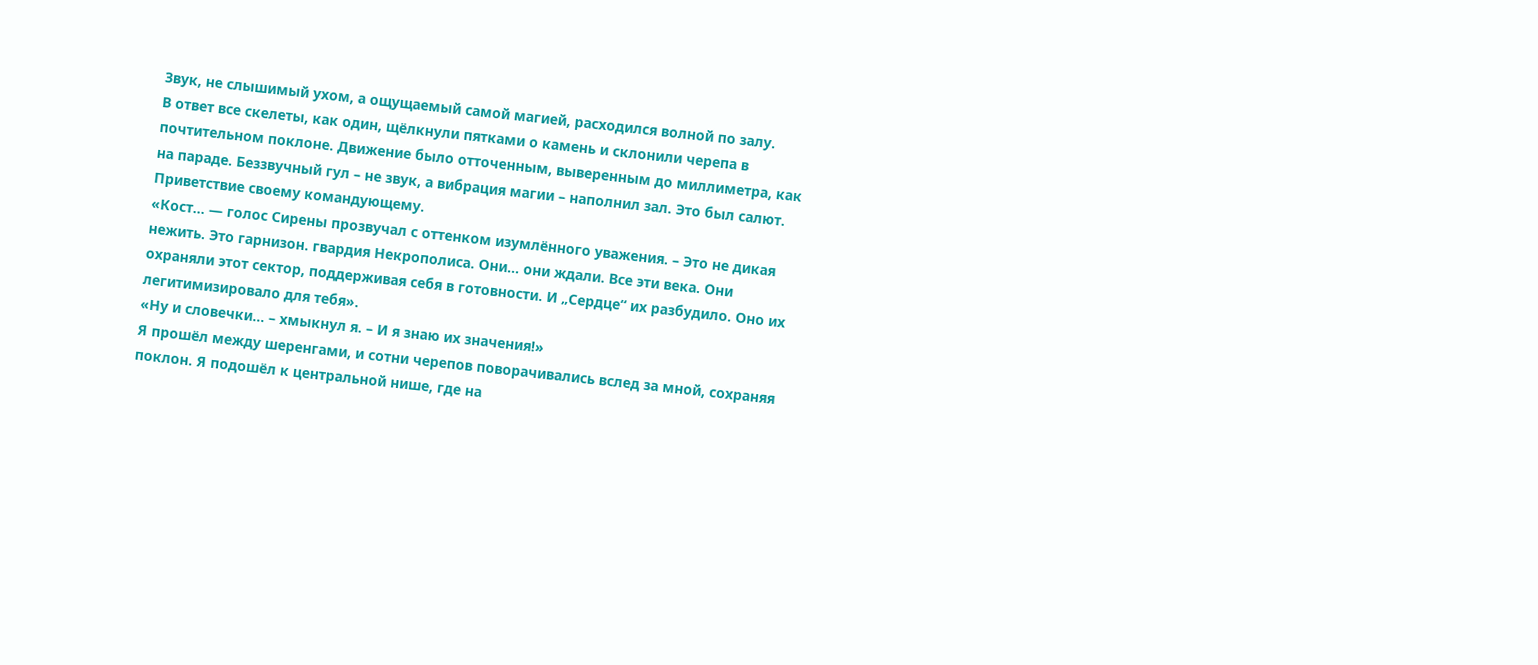Звук, не слышимый ухом, а ощущаемый самой магией, расходился волной по залу.
В ответ все скелеты, как один, щёлкнули пятками о камень и склонили черепа в почтительном поклоне. Движение было отточенным, выверенным до миллиметра, как на параде. Беззвучный гул – не звук, а вибрация магии – наполнил зал. Это был салют. Приветствие своему командующему.
«Кост… — голос Сирены прозвучал с оттенком изумлённого уважения. – Это не дикая нежить. Это гарнизон. гвардия Некрополиса. Они… они ждали. Все эти века. Они охраняли этот сектор, поддерживая себя в готовности. И „Сердце“ их разбудило. Оно их легитимизировало для тебя».
«Ну и словечки… – хмыкнул я. – И я знаю их значения!»
Я прошёл между шеренгами, и сотни черепов поворачивались вслед за мной, сохраняя поклон. Я подошёл к центральной нише, где на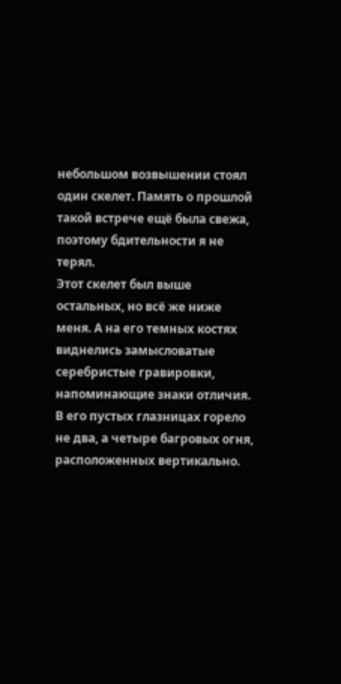небольшом возвышении стоял один скелет. Память о прошлой такой встрече ещё была свежа, поэтому бдительности я не терял.
Этот скелет был выше остальных, но всё же ниже меня. А на его темных костях виднелись замысловатые серебристые гравировки, напоминающие знаки отличия. В его пустых глазницах горело не два, а четыре багровых огня, расположенных вертикально.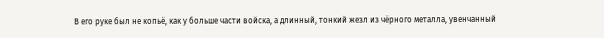В его руке был не копьё, как у больше части войска, а длинный, тонкий жезл из чёрного металла, увенчанный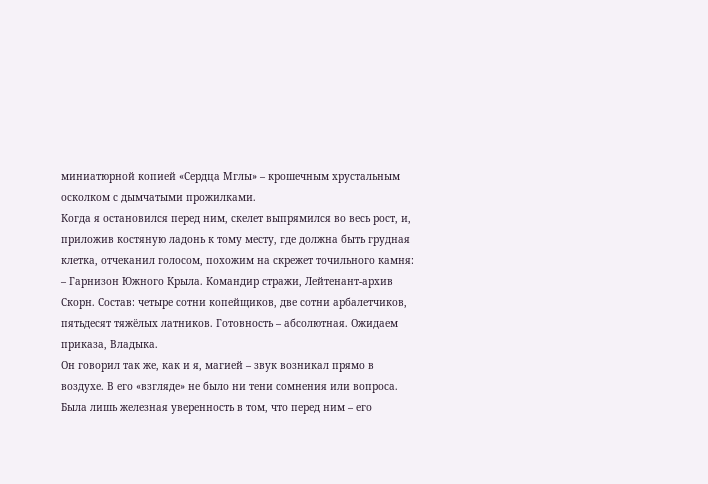миниатюрной копией «Сердца Мглы» – крошечным хрустальным осколком с дымчатыми прожилками.
Когда я остановился перед ним, скелет выпрямился во весь рост, и, приложив костяную ладонь к тому месту, где должна быть грудная клетка, отчеканил голосом, похожим на скрежет точильного камня:
– Гарнизон Южного Крыла. Командир стражи, Лейтенант-архив Скорн. Состав: четыре сотни копейщиков, две сотни арбалетчиков, пятьдесят тяжёлых латников. Готовность – абсолютная. Ожидаем приказа, Владыка.
Он говорил так же, как и я, магией – звук возникал прямо в воздухе. В его «взгляде» не было ни тени сомнения или вопроса. Была лишь железная уверенность в том, что перед ним – его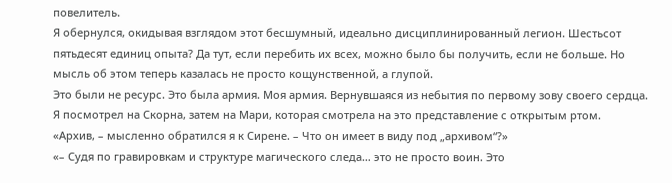повелитель.
Я обернулся, окидывая взглядом этот бесшумный, идеально дисциплинированный легион. Шестьсот пятьдесят единиц опыта? Да тут, если перебить их всех, можно было бы получить, если не больше. Но мысль об этом теперь казалась не просто кощунственной, а глупой.
Это были не ресурс. Это была армия. Моя армия. Вернувшаяся из небытия по первому зову своего сердца.
Я посмотрел на Скорна, затем на Мари, которая смотрела на это представление с открытым ртом.
«Архив, – мысленно обратился я к Сирене. – Что он имеет в виду под „архивом“?»
«– Судя по гравировкам и структуре магического следа… это не просто воин. Это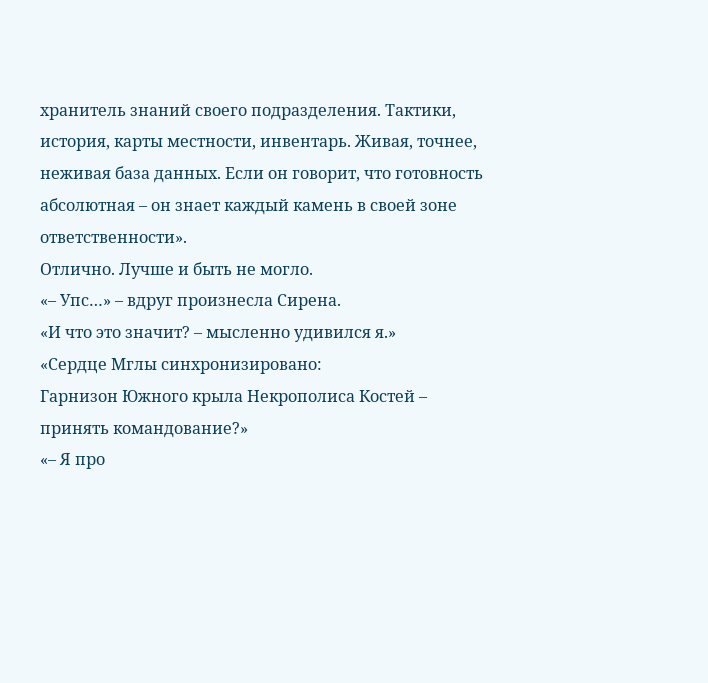хранитель знаний своего подразделения. Тактики, история, карты местности, инвентарь. Живая, точнее, неживая база данных. Если он говорит, что готовность абсолютная – он знает каждый камень в своей зоне ответственности».
Отлично. Лучше и быть не могло.
«– Упс…» – вдруг произнесла Сирена.
«И что это значит? – мысленно удивился я.»
«Сердце Мглы синхронизировано:
Гарнизон Южного крыла Некрополиса Костей – принять командование?»
«– Я про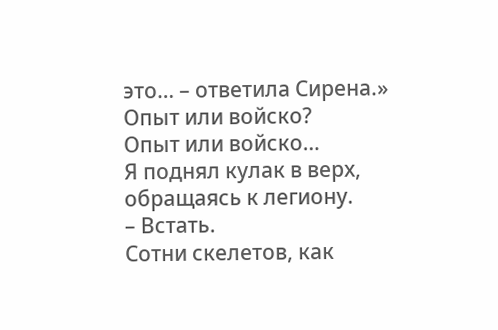это… – ответила Сирена.»
Опыт или войско?
Опыт или войско…
Я поднял кулак в верх, обращаясь к легиону.
– Встать.
Сотни скелетов, как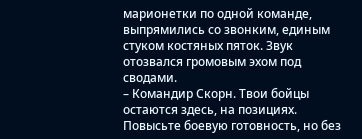марионетки по одной команде, выпрямились со звонким, единым стуком костяных пяток. Звук отозвался громовым эхом под сводами.
– Командир Скорн. Твои бойцы остаются здесь, на позициях. Повысьте боевую готовность, но без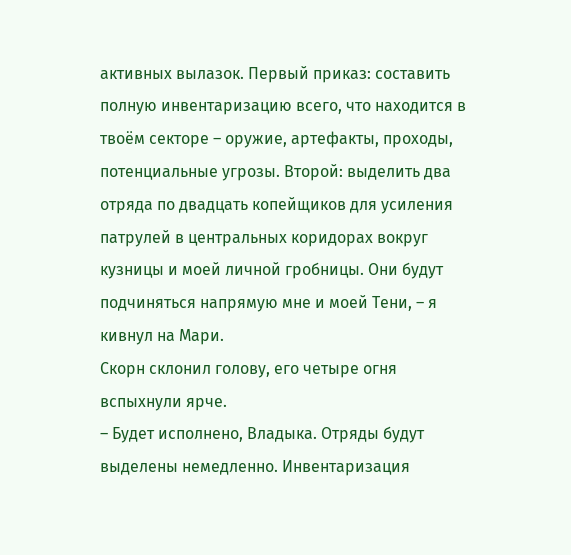активных вылазок. Первый приказ: составить полную инвентаризацию всего, что находится в твоём секторе – оружие, артефакты, проходы, потенциальные угрозы. Второй: выделить два отряда по двадцать копейщиков для усиления патрулей в центральных коридорах вокруг кузницы и моей личной гробницы. Они будут подчиняться напрямую мне и моей Тени, – я кивнул на Мари.
Скорн склонил голову, его четыре огня вспыхнули ярче.
– Будет исполнено, Владыка. Отряды будут выделены немедленно. Инвентаризация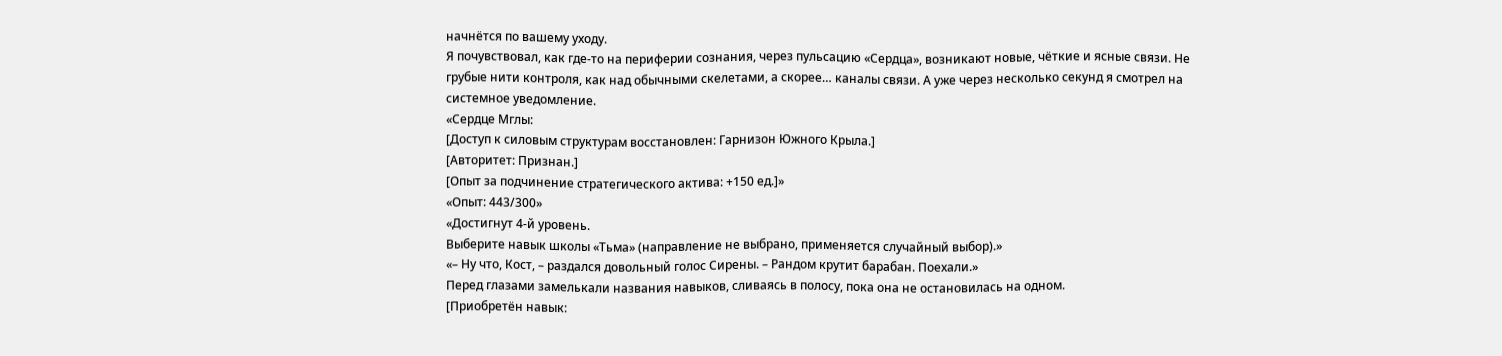начнётся по вашему уходу.
Я почувствовал, как где-то на периферии сознания, через пульсацию «Сердца», возникают новые, чёткие и ясные связи. Не грубые нити контроля, как над обычными скелетами, а скорее… каналы связи. А уже через несколько секунд я смотрел на системное уведомление.
«Сердце Мглы:
[Доступ к силовым структурам восстановлен: Гарнизон Южного Крыла.]
[Авторитет: Признан.]
[Опыт за подчинение стратегического актива: +150 ед.]»
«Опыт: 443/300»
«Достигнут 4-й уровень.
Выберите навык школы «Тьма» (направление не выбрано, применяется случайный выбор).»
«– Ну что, Кост, – раздался довольный голос Сирены. – Рандом крутит барабан. Поехали.»
Перед глазами замелькали названия навыков, сливаясь в полосу, пока она не остановилась на одном.
[Приобретён навык: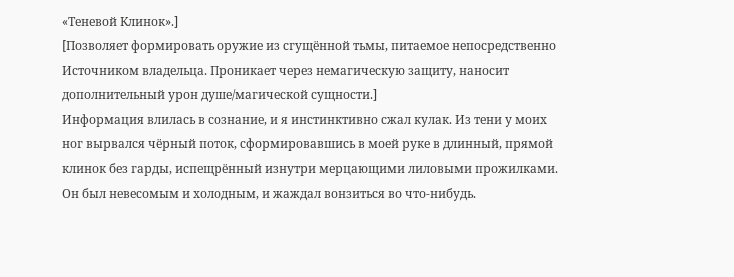«Теневой Клинок».]
[Позволяет формировать оружие из сгущённой тьмы, питаемое непосредственно Источником владельца. Проникает через немагическую защиту, наносит дополнительный урон душе/магической сущности.]
Информация влилась в сознание, и я инстинктивно сжал кулак. Из тени у моих ног вырвался чёрный поток, сформировавшись в моей руке в длинный, прямой клинок без гарды, испещрённый изнутри мерцающими лиловыми прожилками. Он был невесомым и холодным, и жаждал вонзиться во что-нибудь.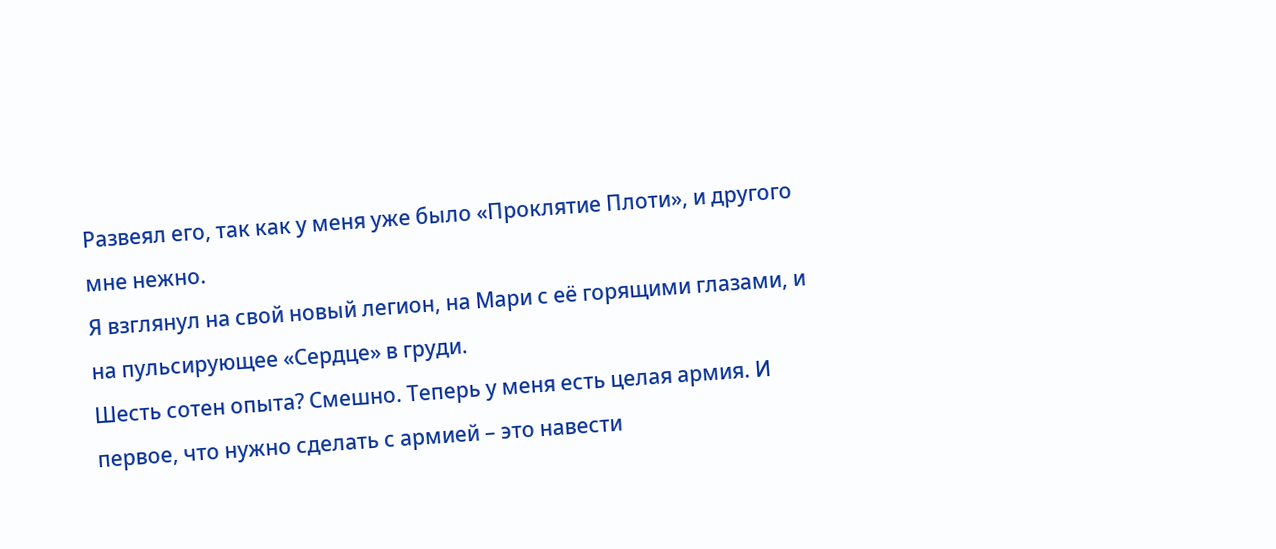Развеял его, так как у меня уже было «Проклятие Плоти», и другого мне нежно.
Я взглянул на свой новый легион, на Мари с её горящими глазами, и на пульсирующее «Сердце» в груди.
Шесть сотен опыта? Смешно. Теперь у меня есть целая армия. И первое, что нужно сделать с армией – это навести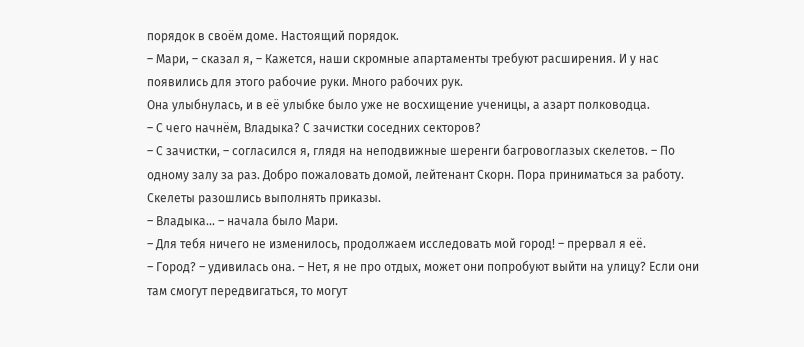порядок в своём доме. Настоящий порядок.
– Мари, – сказал я, – Кажется, наши скромные апартаменты требуют расширения. И у нас появились для этого рабочие руки. Много рабочих рук.
Она улыбнулась, и в её улыбке было уже не восхищение ученицы, а азарт полководца.
– С чего начнём, Владыка? С зачистки соседних секторов?
– С зачистки, – согласился я, глядя на неподвижные шеренги багровоглазых скелетов. – По одному залу за раз. Добро пожаловать домой, лейтенант Скорн. Пора приниматься за работу.
Скелеты разошлись выполнять приказы.
– Владыка… – начала было Мари.
– Для тебя ничего не изменилось, продолжаем исследовать мой город! – прервал я её.
– Город? – удивилась она. – Нет, я не про отдых, может они попробуют выйти на улицу? Если они там смогут передвигаться, то могут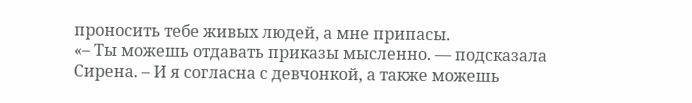проносить тебе живых людей, а мне припасы.
«– Ты можешь отдавать приказы мысленно. — подсказала Сирена. – И я согласна с девчонкой, а также можешь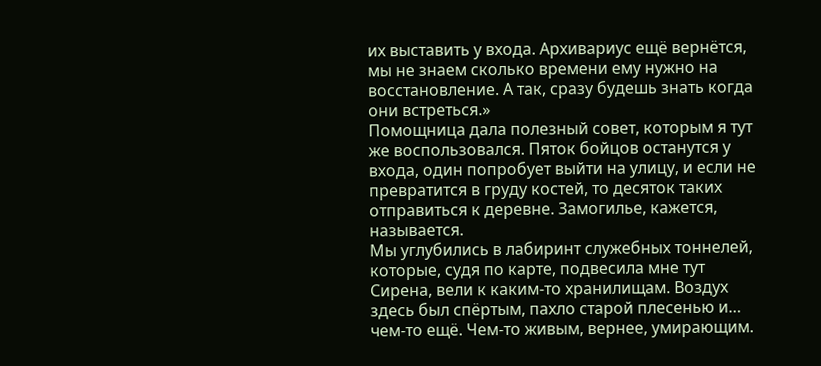их выставить у входа. Архивариус ещё вернётся, мы не знаем сколько времени ему нужно на восстановление. А так, сразу будешь знать когда они встреться.»
Помощница дала полезный совет, которым я тут же воспользовался. Пяток бойцов останутся у входа, один попробует выйти на улицу, и если не превратится в груду костей, то десяток таких отправиться к деревне. Замогилье, кажется, называется.
Мы углубились в лабиринт служебных тоннелей, которые, судя по карте, подвесила мне тут Сирена, вели к каким-то хранилищам. Воздух здесь был спёртым, пахло старой плесенью и… чем-то ещё. Чем-то живым, вернее, умирающим.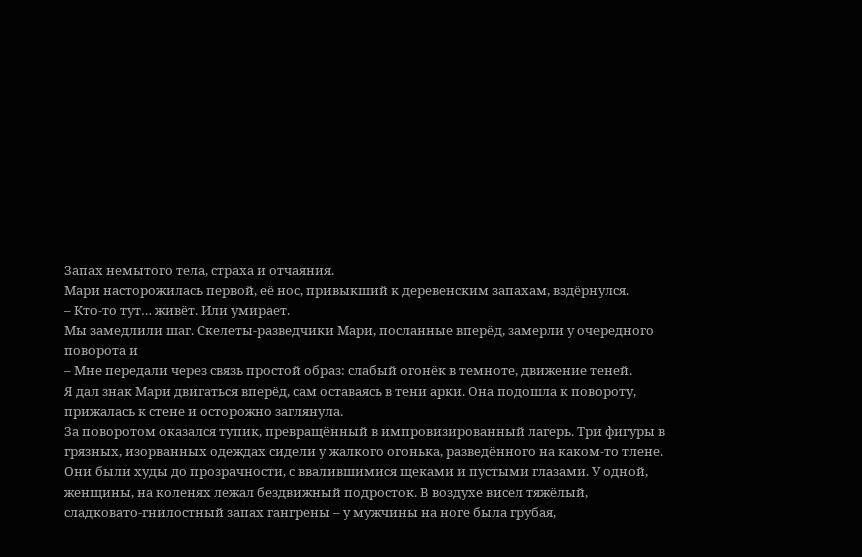Запах немытого тела, страха и отчаяния.
Мари насторожилась первой, её нос, привыкший к деревенским запахам, вздёрнулся.
– Кто-то тут… живёт. Или умирает.
Мы замедлили шаг. Скелеты-разведчики Мари, посланные вперёд, замерли у очередного поворота и
– Мне передали через связь простой образ: слабый огонёк в темноте, движение теней.
Я дал знак Мари двигаться вперёд, сам оставаясь в тени арки. Она подошла к повороту, прижалась к стене и осторожно заглянула.
За поворотом оказался тупик, превращённый в импровизированный лагерь. Три фигуры в грязных, изорванных одеждах сидели у жалкого огонька, разведённого на каком-то тлене. Они были худы до прозрачности, с ввалившимися щеками и пустыми глазами. У одной, женщины, на коленях лежал бездвижный подросток. В воздухе висел тяжёлый, сладковато-гнилостный запах гангрены – у мужчины на ноге была грубая,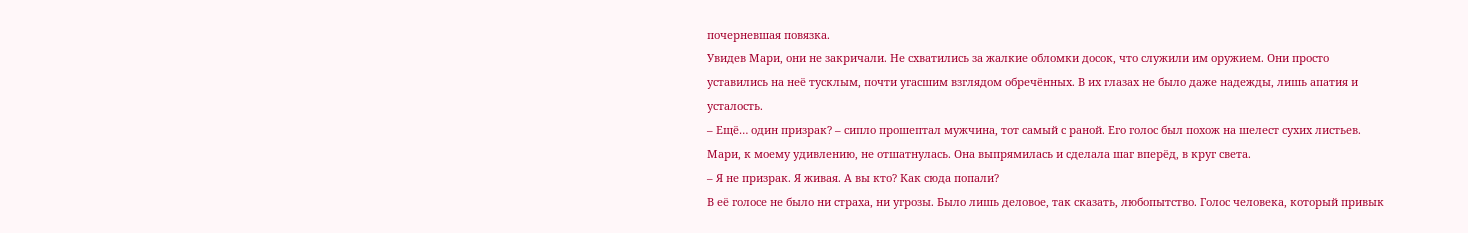почерневшая повязка.
Увидев Мари, они не закричали. Не схватились за жалкие обломки досок, что служили им оружием. Они просто уставились на неё тусклым, почти угасшим взглядом обречённых. В их глазах не было даже надежды, лишь апатия и усталость.
– Ещё… один призрак? – сипло прошептал мужчина, тот самый с раной. Его голос был похож на шелест сухих листьев.
Мари, к моему удивлению, не отшатнулась. Она выпрямилась и сделала шаг вперёд, в круг света.
– Я не призрак. Я живая. А вы кто? Как сюда попали?
В её голосе не было ни страха, ни угрозы. Было лишь деловое, так сказать, любопытство. Голос человека, который привык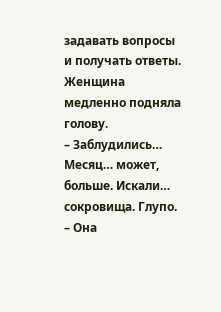задавать вопросы и получать ответы.
Женщина медленно подняла голову.
– Заблудились… Месяц… может, больше. Искали… сокровища. Глупо. – Она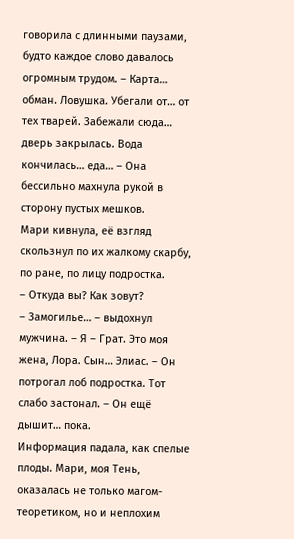говорила с длинными паузами, будто каждое слово давалось огромным трудом. – Карта… обман. Ловушка. Убегали от… от тех тварей. Забежали сюда… дверь закрылась. Вода кончилась… еда… – Она бессильно махнула рукой в сторону пустых мешков.
Мари кивнула, её взгляд скользнул по их жалкому скарбу, по ране, по лицу подростка.
– Откуда вы? Как зовут?
– Замогилье… – выдохнул мужчина. – Я – Грат. Это моя жена, Лора. Сын… Элиас. – Он потрогал лоб подростка. Тот слабо застонал. – Он ещё дышит… пока.
Информация падала, как спелые плоды. Мари, моя Тень, оказалась не только магом-теоретиком, но и неплохим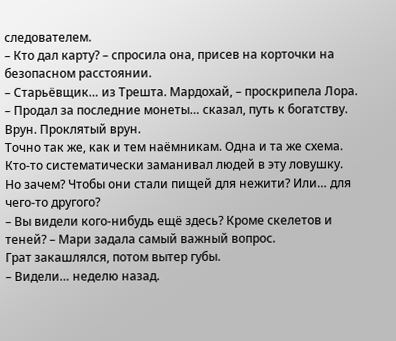следователем.
– Кто дал карту? – спросила она, присев на корточки на безопасном расстоянии.
– Старьёвщик… из Трешта. Мардохай, – проскрипела Лора. – Продал за последние монеты… сказал, путь к богатству. Врун. Проклятый врун.
Точно так же, как и тем наёмникам. Одна и та же схема. Кто-то систематически заманивал людей в эту ловушку. Но зачем? Чтобы они стали пищей для нежити? Или… для чего-то другого?
– Вы видели кого-нибудь ещё здесь? Кроме скелетов и теней? – Мари задала самый важный вопрос.
Грат закашлялся, потом вытер губы.
– Видели… неделю назад.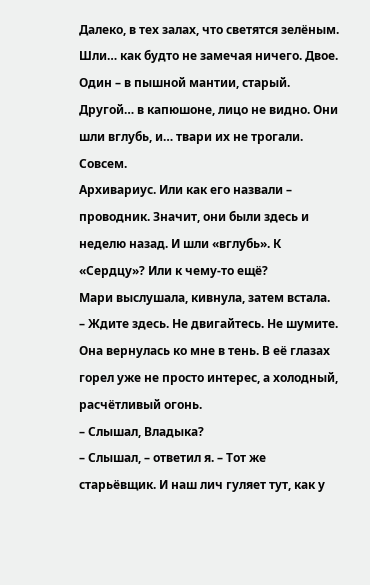Далеко, в тех залах, что светятся зелёным. Шли… как будто не замечая ничего. Двое. Один – в пышной мантии, старый. Другой… в капюшоне, лицо не видно. Они шли вглубь, и… твари их не трогали. Совсем.
Архивариус. Или как его назвали – проводник. Значит, они были здесь и неделю назад. И шли «вглубь». К «Сердцу»? Или к чему-то ещё?
Мари выслушала, кивнула, затем встала.
– Ждите здесь. Не двигайтесь. Не шумите.
Она вернулась ко мне в тень. В её глазах горел уже не просто интерес, а холодный, расчётливый огонь.
– Слышал, Владыка?
– Слышал, – ответил я. – Тот же старьёвщик. И наш лич гуляет тут, как у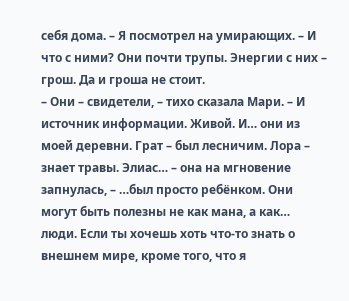себя дома. – Я посмотрел на умирающих. – И что с ними? Они почти трупы. Энергии с них – грош. Да и гроша не стоит.
– Они – свидетели, – тихо сказала Мари. – И источник информации. Живой. И… они из моей деревни. Грат – был лесничим. Лора – знает травы. Элиас… – она на мгновение запнулась, – …был просто ребёнком. Они могут быть полезны не как мана, а как… люди. Если ты хочешь хоть что-то знать о внешнем мире, кроме того, что я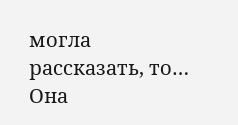могла рассказать, то…
Она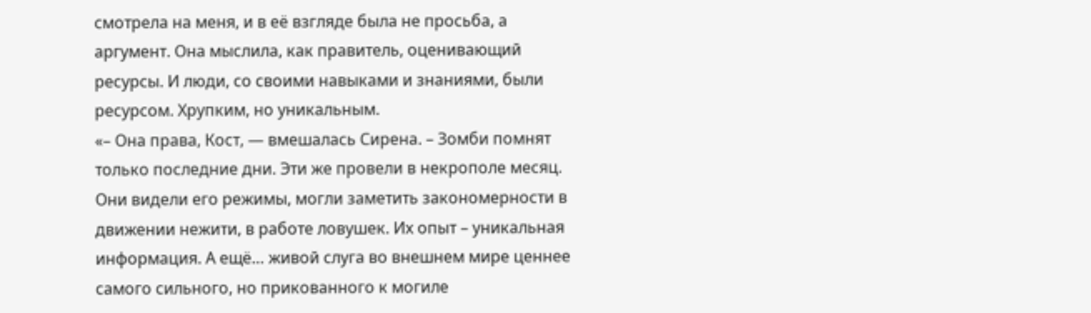смотрела на меня, и в её взгляде была не просьба, а аргумент. Она мыслила, как правитель, оценивающий ресурсы. И люди, со своими навыками и знаниями, были ресурсом. Хрупким, но уникальным.
«– Она права, Кост, — вмешалась Сирена. – Зомби помнят только последние дни. Эти же провели в некрополе месяц. Они видели его режимы, могли заметить закономерности в движении нежити, в работе ловушек. Их опыт – уникальная информация. А ещё… живой слуга во внешнем мире ценнее самого сильного, но прикованного к могиле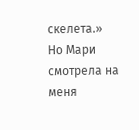скелета.»
Но Мари смотрела на меня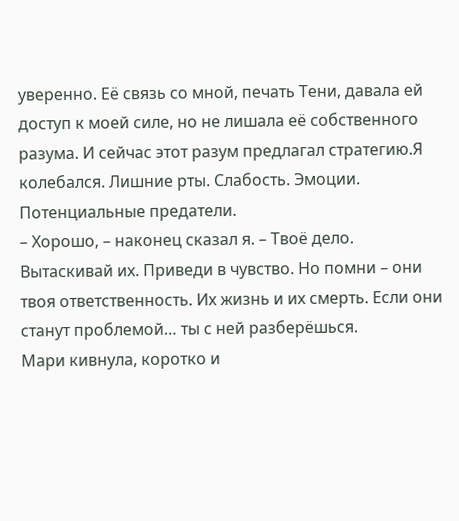уверенно. Её связь со мной, печать Тени, давала ей доступ к моей силе, но не лишала её собственного разума. И сейчас этот разум предлагал стратегию.Я колебался. Лишние рты. Слабость. Эмоции. Потенциальные предатели.
– Хорошо, – наконец сказал я. – Твоё дело. Вытаскивай их. Приведи в чувство. Но помни – они твоя ответственность. Их жизнь и их смерть. Если они станут проблемой… ты с ней разберёшься.
Мари кивнула, коротко и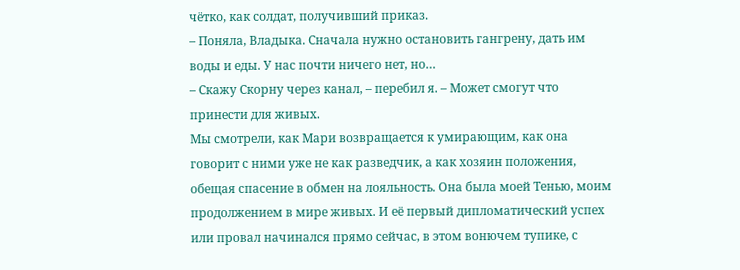чётко, как солдат, получивший приказ.
– Поняла, Владыка. Сначала нужно остановить гангрену, дать им воды и еды. У нас почти ничего нет, но…
– Скажу Скорну через канал, – перебил я. – Может смогут что принести для живых.
Мы смотрели, как Мари возвращается к умирающим, как она говорит с ними уже не как разведчик, а как хозяин положения, обещая спасение в обмен на лояльность. Она была моей Тенью, моим продолжением в мире живых. И её первый дипломатический успех или провал начинался прямо сейчас, в этом вонючем тупике, с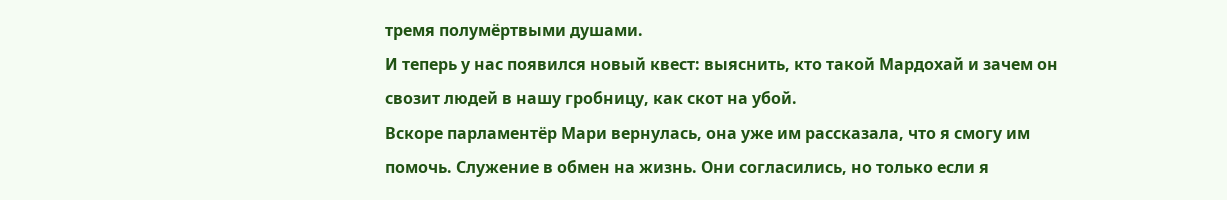тремя полумёртвыми душами.
И теперь у нас появился новый квест: выяснить, кто такой Мардохай и зачем он свозит людей в нашу гробницу, как скот на убой.
Вскоре парламентёр Мари вернулась, она уже им рассказала, что я смогу им помочь. Служение в обмен на жизнь. Они согласились, но только если я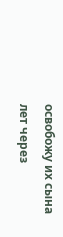освобожу их сына лет через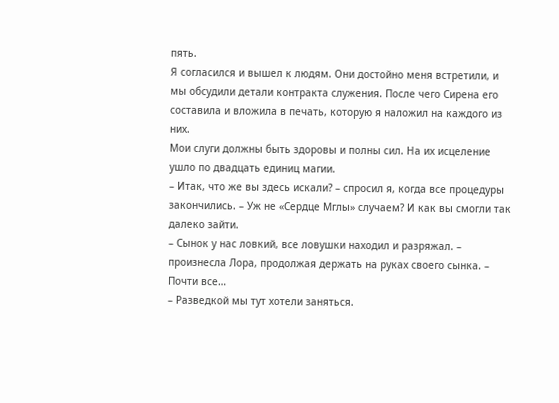пять.
Я согласился и вышел к людям. Они достойно меня встретили, и мы обсудили детали контракта служения. После чего Сирена его составила и вложила в печать, которую я наложил на каждого из них.
Мои слуги должны быть здоровы и полны сил. На их исцеление ушло по двадцать единиц магии.
– Итак, что же вы здесь искали? – спросил я, когда все процедуры закончились. – Уж не «Сердце Мглы» случаем? И как вы смогли так далеко зайти.
– Сынок у нас ловкий, все ловушки находил и разряжал. – произнесла Лора, продолжая держать на руках своего сынка. – Почти все…
– Разведкой мы тут хотели заняться.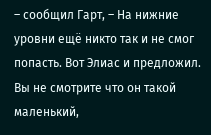– сообщил Гарт, – На нижние уровни ещё никто так и не смог попасть. Вот Элиас и предложил. Вы не смотрите что он такой маленький,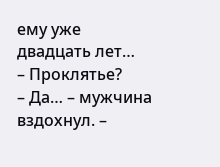ему уже двадцать лет…
– Проклятье?
– Да… – мужчина вздохнул. –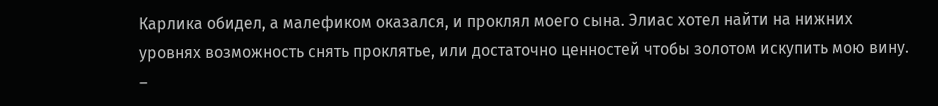Карлика обидел, а малефиком оказался, и проклял моего сына. Элиас хотел найти на нижних уровнях возможность снять проклятье, или достаточно ценностей чтобы золотом искупить мою вину.
–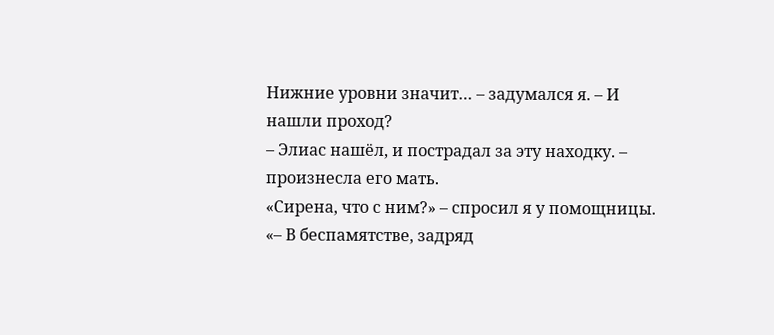Нижние уровни значит… – задумался я. – И нашли проход?
– Элиас нашёл, и пострадал за эту находку. – произнесла его мать.
«Сирена, что с ним?» – спросил я у помощницы.
«– В беспамятстве, задряд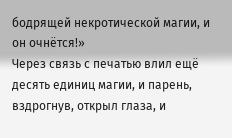бодрящей некротической магии, и он очнётся!»
Через связь с печатью влил ещё десять единиц магии, и парень, вздрогнув, открыл глаза, и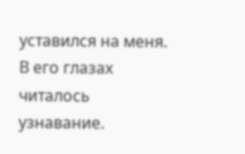уставился на меня. В его глазах читалось узнавание.